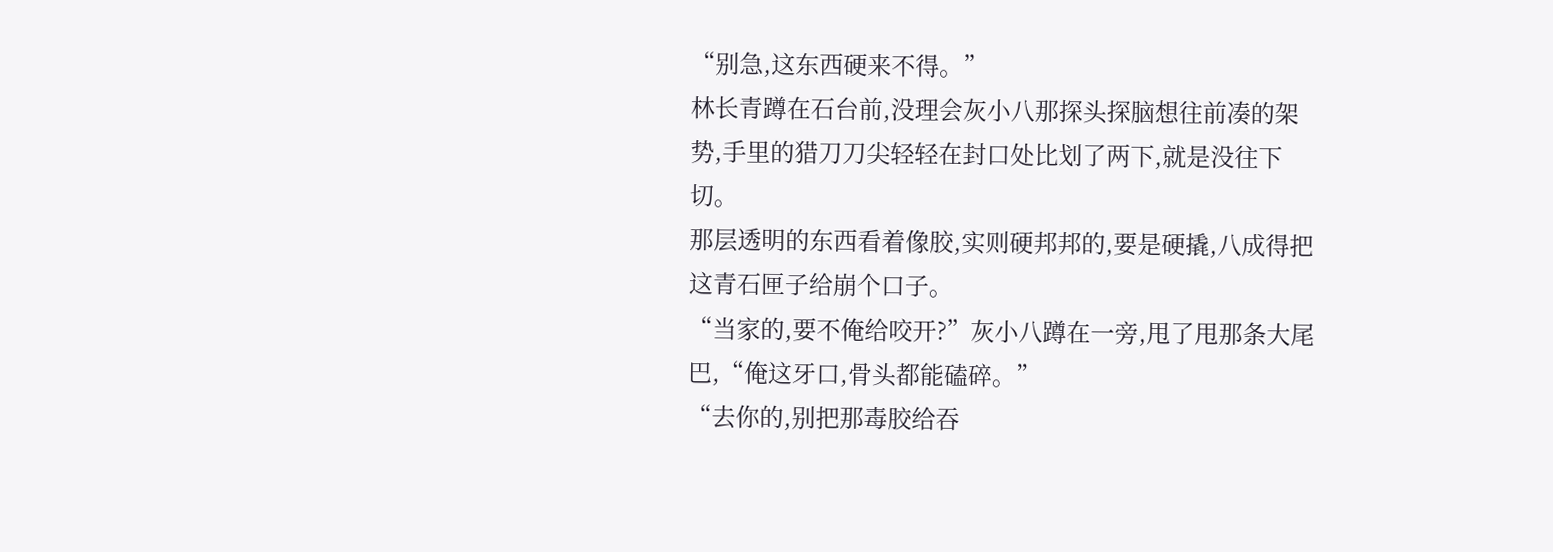“别急,这东西硬来不得。”
林长青蹲在石台前,没理会灰小八那探头探脑想往前凑的架势,手里的猎刀刀尖轻轻在封口处比划了两下,就是没往下切。
那层透明的东西看着像胶,实则硬邦邦的,要是硬撬,八成得把这青石匣子给崩个口子。
“当家的,要不俺给咬开?”灰小八蹲在一旁,甩了甩那条大尾巴,“俺这牙口,骨头都能磕碎。”
“去你的,别把那毒胶给吞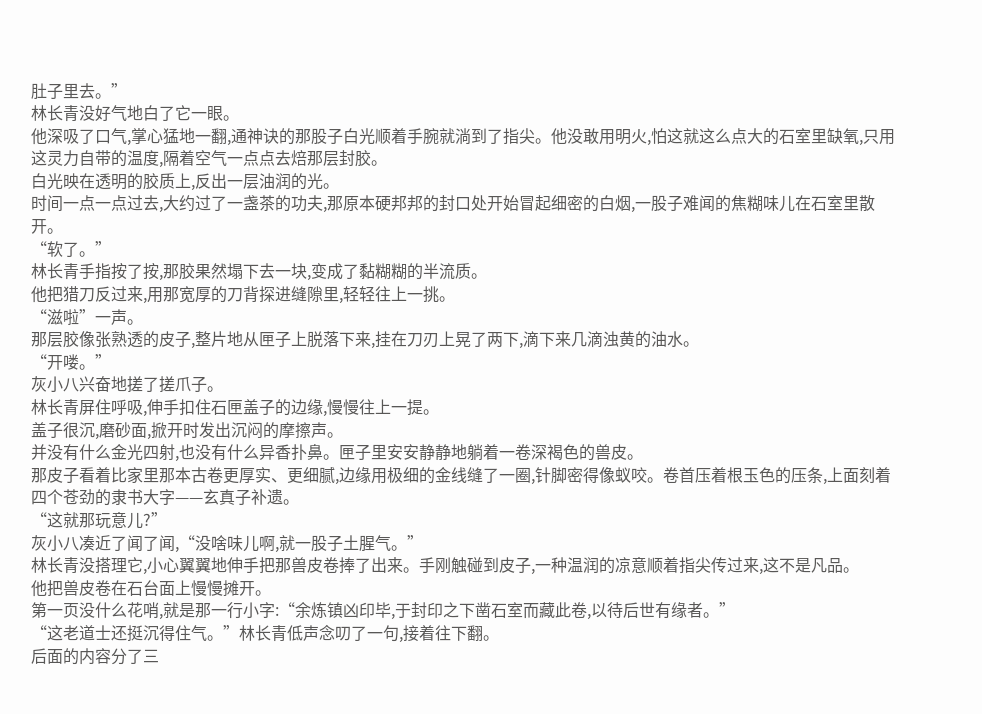肚子里去。”
林长青没好气地白了它一眼。
他深吸了口气,掌心猛地一翻,通神诀的那股子白光顺着手腕就淌到了指尖。他没敢用明火,怕这就这么点大的石室里缺氧,只用这灵力自带的温度,隔着空气一点点去焙那层封胶。
白光映在透明的胶质上,反出一层油润的光。
时间一点一点过去,大约过了一盏茶的功夫,那原本硬邦邦的封口处开始冒起细密的白烟,一股子难闻的焦糊味儿在石室里散开。
“软了。”
林长青手指按了按,那胶果然塌下去一块,变成了黏糊糊的半流质。
他把猎刀反过来,用那宽厚的刀背探进缝隙里,轻轻往上一挑。
“滋啦”一声。
那层胶像张熟透的皮子,整片地从匣子上脱落下来,挂在刀刃上晃了两下,滴下来几滴浊黄的油水。
“开喽。”
灰小八兴奋地搓了搓爪子。
林长青屏住呼吸,伸手扣住石匣盖子的边缘,慢慢往上一提。
盖子很沉,磨砂面,掀开时发出沉闷的摩擦声。
并没有什么金光四射,也没有什么异香扑鼻。匣子里安安静静地躺着一卷深褐色的兽皮。
那皮子看着比家里那本古卷更厚实、更细腻,边缘用极细的金线缝了一圈,针脚密得像蚁咬。卷首压着根玉色的压条,上面刻着四个苍劲的隶书大字——玄真子补遗。
“这就那玩意儿?”
灰小八凑近了闻了闻,“没啥味儿啊,就一股子土腥气。”
林长青没搭理它,小心翼翼地伸手把那兽皮卷捧了出来。手刚触碰到皮子,一种温润的凉意顺着指尖传过来,这不是凡品。
他把兽皮卷在石台面上慢慢摊开。
第一页没什么花哨,就是那一行小字:“余炼镇凶印毕,于封印之下凿石室而藏此卷,以待后世有缘者。”
“这老道士还挺沉得住气。”林长青低声念叨了一句,接着往下翻。
后面的内容分了三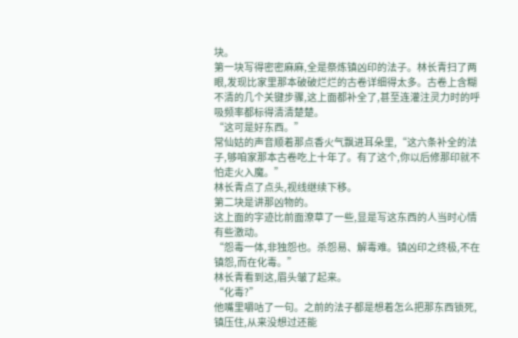块。
第一块写得密密麻麻,全是祭炼镇凶印的法子。林长青扫了两眼,发现比家里那本破破烂烂的古卷详细得太多。古卷上含糊不清的几个关键步骤,这上面都补全了,甚至连灌注灵力时的呼吸频率都标得清清楚楚。
“这可是好东西。”
常仙姑的声音顺着那点香火气飘进耳朵里,“这六条补全的法子,够咱家那本古卷吃上十年了。有了这个,你以后修那印就不怕走火入魔。”
林长青点了点头,视线继续下移。
第二块是讲那凶物的。
这上面的字迹比前面潦草了一些,显是写这东西的人当时心情有些激动。
“怨毒一体,非独怨也。杀怨易、解毒难。镇凶印之终极,不在镇怨,而在化毒。”
林长青看到这,眉头皱了起来。
“化毒?”
他嘴里嚼咕了一句。之前的法子都是想着怎么把那东西锁死,镇压住,从来没想过还能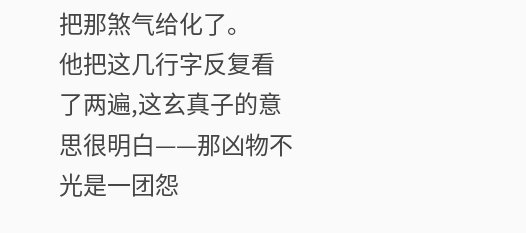把那煞气给化了。
他把这几行字反复看了两遍,这玄真子的意思很明白——那凶物不光是一团怨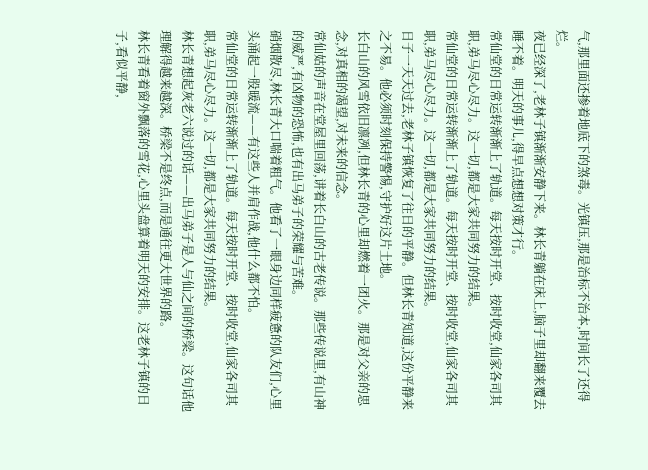气,那里面还掺着地底下的煞毒。光镇压,那是治标不治本,时间长了还得烂。
夜已经深了,老林子镇渐渐安静下来。林长青躺在床上,脑子里却翻来覆去睡不着。明天的事儿,得早点想想对策才行。
常仙堂的日常运转渐渐上了轨道。每天按时开堂、按时收堂,仙家各司其职,弟马尽心尽力。这一切,都是大家共同努力的结果。
常仙堂的日常运转渐渐上了轨道。每天按时开堂、按时收堂,仙家各司其职,弟马尽心尽力。这一切,都是大家共同努力的结果。
日子一天天过去,老林子镇恢复了往日的平静。但林长青知道,这份平静来之不易。他必须时刻保持警惕,守护好这片土地。
长白山的风雪依旧凛冽,但林长青的心里却燃着一团火。那是对父亲的思念,对真相的渴望,对未来的信念。
常仙姑的声音在堂屋里回荡,讲着长白山的古老传说。那些传说里,有山神的威严,有凶物的恐怖,也有出马弟子的荣耀与苦难。
硝烟散尽,林长青大口喘着粗气。他看了一眼身边同样疲惫的队友们,心里头涌起一股暖流——有这些人并肩作战,他什么都不怕。
常仙堂的日常运转渐渐上了轨道。每天按时开堂、按时收堂,仙家各司其职,弟马尽心尽力。这一切,都是大家共同努力的结果。
林长青想起灰老六说过的话——出马弟子是人与仙之间的桥梁。这句话他理解得越来越深。桥梁不是终点,而是通往更大世界的路。
林长青看着窗外飘落的雪花,心里头盘算着明天的安排。这老林子镇的日子,看似平静,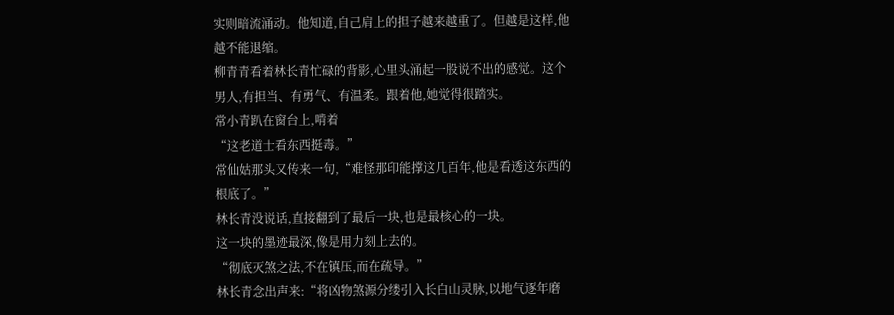实则暗流涌动。他知道,自己肩上的担子越来越重了。但越是这样,他越不能退缩。
柳青青看着林长青忙碌的背影,心里头涌起一股说不出的感觉。这个男人,有担当、有勇气、有温柔。跟着他,她觉得很踏实。
常小青趴在窗台上,啃着
“这老道士看东西挺毒。”
常仙姑那头又传来一句,“难怪那印能撑这几百年,他是看透这东西的根底了。”
林长青没说话,直接翻到了最后一块,也是最核心的一块。
这一块的墨迹最深,像是用力刻上去的。
“彻底灭煞之法,不在镇压,而在疏导。”
林长青念出声来:“将凶物煞源分缕引入长白山灵脉,以地气逐年磨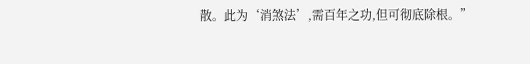散。此为‘消煞法’,需百年之功,但可彻底除根。”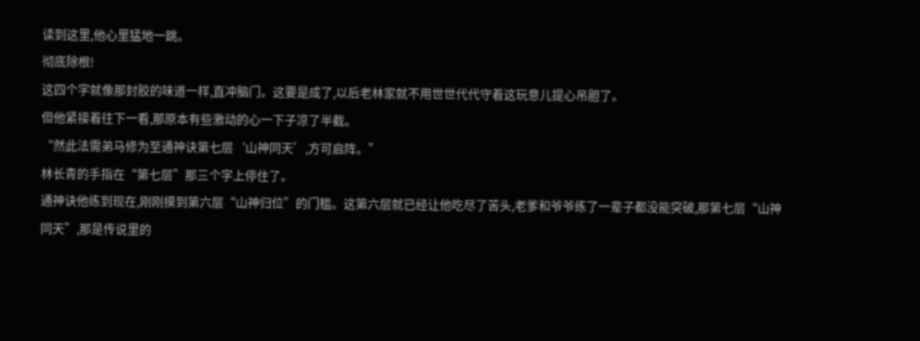读到这里,他心里猛地一跳。
彻底除根!
这四个字就像那封胶的味道一样,直冲脑门。这要是成了,以后老林家就不用世世代代守着这玩意儿提心吊胆了。
但他紧接着往下一看,那原本有些激动的心一下子凉了半截。
“然此法需弟马修为至通神诀第七层‘山神同天’,方可启阵。”
林长青的手指在“第七层”那三个字上停住了。
通神诀他练到现在,刚刚摸到第六层“山神归位”的门槛。这第六层就已经让他吃尽了苦头,老爹和爷爷练了一辈子都没能突破,那第七层“山神同天”,那是传说里的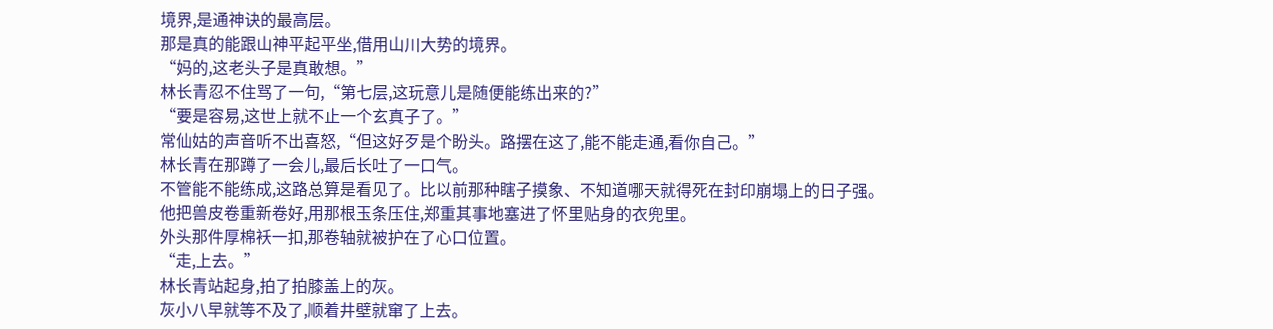境界,是通神诀的最高层。
那是真的能跟山神平起平坐,借用山川大势的境界。
“妈的,这老头子是真敢想。”
林长青忍不住骂了一句,“第七层,这玩意儿是随便能练出来的?”
“要是容易,这世上就不止一个玄真子了。”
常仙姑的声音听不出喜怒,“但这好歹是个盼头。路摆在这了,能不能走通,看你自己。”
林长青在那蹲了一会儿,最后长吐了一口气。
不管能不能练成,这路总算是看见了。比以前那种瞎子摸象、不知道哪天就得死在封印崩塌上的日子强。
他把兽皮卷重新卷好,用那根玉条压住,郑重其事地塞进了怀里贴身的衣兜里。
外头那件厚棉袄一扣,那卷轴就被护在了心口位置。
“走,上去。”
林长青站起身,拍了拍膝盖上的灰。
灰小八早就等不及了,顺着井壁就窜了上去。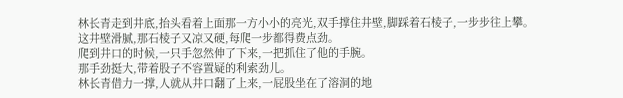林长青走到井底,抬头看着上面那一方小小的亮光,双手撑住井壁,脚踩着石棱子,一步步往上攀。
这井壁滑腻,那石棱子又凉又硬,每爬一步都得费点劲。
爬到井口的时候,一只手忽然伸了下来,一把抓住了他的手腕。
那手劲挺大,带着股子不容置疑的利索劲儿。
林长青借力一撑,人就从井口翻了上来,一屁股坐在了溶洞的地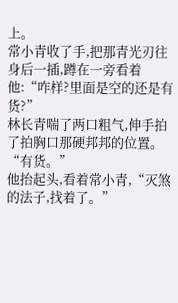上。
常小青收了手,把那青光刃往身后一插,蹲在一旁看着他:“咋样?里面是空的还是有货?”
林长青喘了两口粗气,伸手拍了拍胸口那硬邦邦的位置。
“有货。”
他抬起头,看着常小青,“灭煞的法子,找着了。”